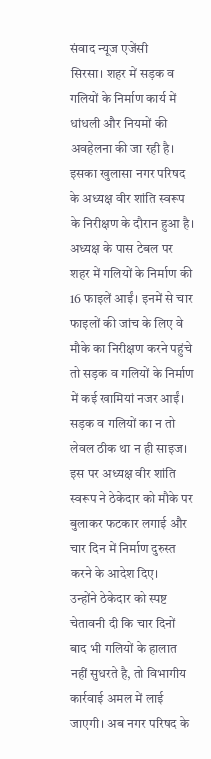संवाद न्यूज एजेंसी
सिरसा। शहर में सड़क व गलियों के निर्माण कार्य में धांधली और नियमों की अवहेलना की जा रही है। इसका खुलासा नगर परिषद के अध्यक्ष वीर शांति स्वरूप के निरीक्षण के दौरान हुआ है। अध्यक्ष के पास टेबल पर शहर में गलियों के निर्माण की 16 फाइलें आईं। इनमें से चार फाइलों की जांच के लिए वे मौके का निरीक्षण करने पहुंचे तो सड़क व गलियों के निर्माण में कई खामियां नजर आईं। सड़क व गलियों का न तो लेवल ठीक था न ही साइज। इस पर अध्यक्ष वीर शांति स्वरूप ने ठेकेदार को मौके पर बुलाकर फटकार लगाई और चार दिन में निर्माण दुरुस्त करने के आदेश दिए।
उन्होंने ठेकेदार को स्पष्ट चेतावनी दी कि चार दिनों बाद भी गलियों के हालात नहीं सुधरते है, तो विभागीय कार्रवाई अमल में लाई जाएगी। अब नगर परिषद के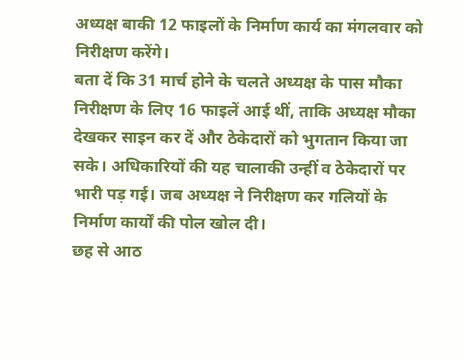अध्यक्ष बाकी 12 फाइलों के निर्माण कार्य का मंगलवार को निरीक्षण करेंगे।
बता दें कि 31 मार्च होने के चलते अध्यक्ष के पास मौका निरीक्षण के लिए 16 फाइलें आई थीं, ताकि अध्यक्ष मौका देखकर साइन कर दें और ठेकेदारों को भुगतान किया जा सके। अधिकारियों की यह चालाकी उन्हीं व ठेकेदारों पर भारी पड़ गई। जब अध्यक्ष ने निरीक्षण कर गलियों के निर्माण कार्यों की पोल खोल दी।
छह से आठ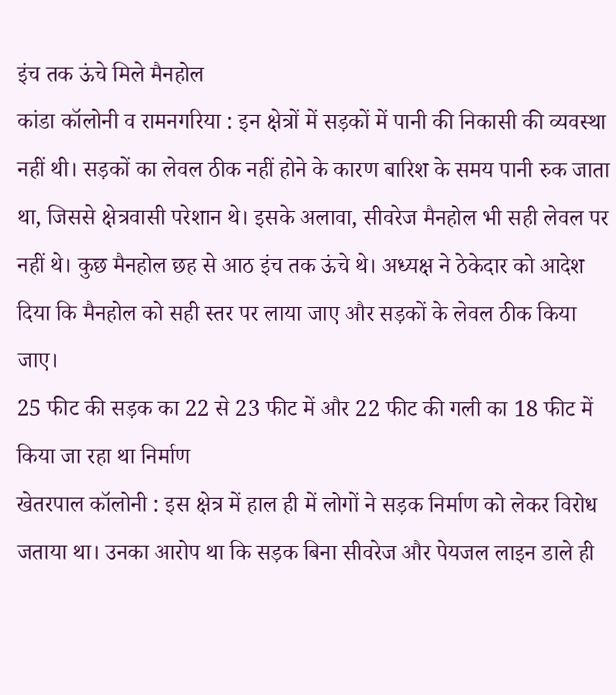इंच तक ऊंचे मिले मैनहोल
कांडा कॉलोनी व रामनगरिया : इन क्षेत्रों में सड़कों में पानी की निकासी की व्यवस्था नहीं थी। सड़कों का लेवल ठीक नहीं होने के कारण बारिश के समय पानी रुक जाता था, जिससे क्षेत्रवासी परेशान थे। इसके अलावा, सीवरेज मैनहोल भी सही लेवल पर नहीं थे। कुछ मैनहोल छह से आठ इंच तक ऊंचे थे। अध्यक्ष ने ठेकेदार को आदेश दिया कि मैनहोल को सही स्तर पर लाया जाए और सड़कों के लेवल ठीक किया जाए।
25 फीट की सड़क का 22 से 23 फीट में और 22 फीट की गली का 18 फीट में किया जा रहा था निर्माण
खेतरपाल कॉलोनी : इस क्षेत्र में हाल ही में लोगों ने सड़क निर्माण को लेकर विरोध जताया था। उनका आरोप था कि सड़क बिना सीवरेज और पेयजल लाइन डाले ही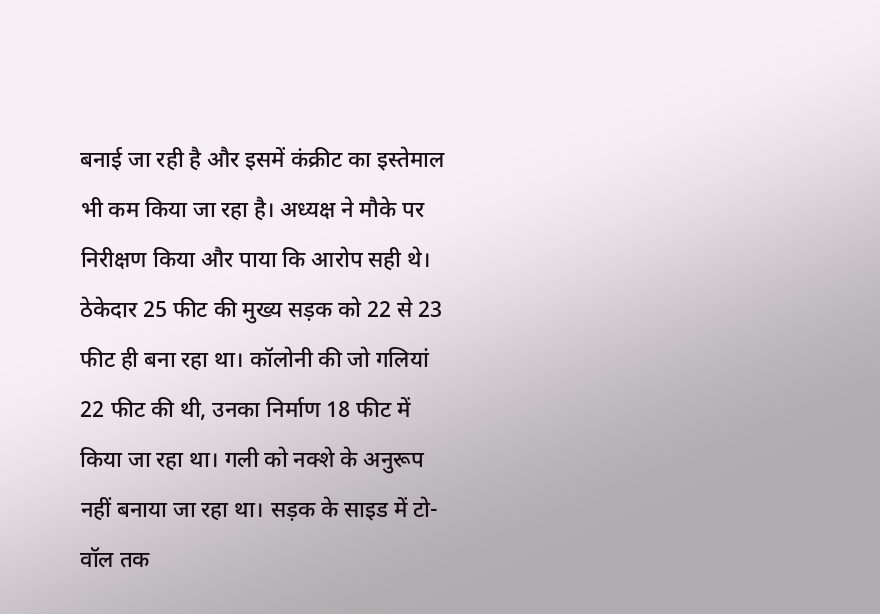बनाई जा रही है और इसमें कंक्रीट का इस्तेमाल भी कम किया जा रहा है। अध्यक्ष ने मौके पर निरीक्षण किया और पाया कि आरोप सही थे। ठेकेदार 25 फीट की मुख्य सड़क को 22 से 23 फीट ही बना रहा था। कॉलोनी की जो गलियां 22 फीट की थी, उनका निर्माण 18 फीट में किया जा रहा था। गली को नक्शे के अनुरूप नहीं बनाया जा रहा था। सड़क के साइड में टो-वॉल तक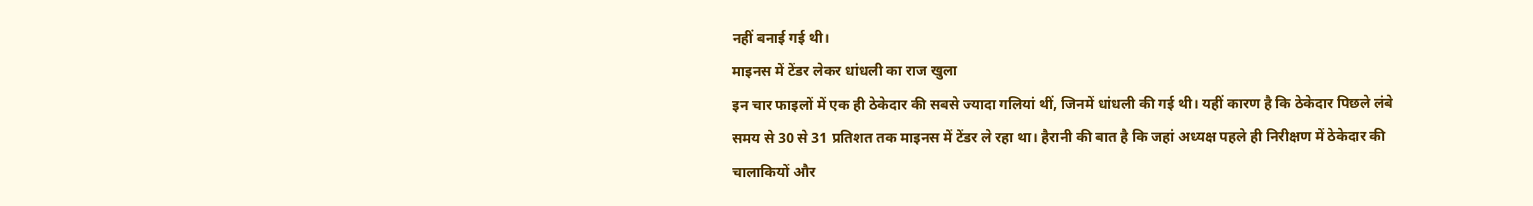नहीं बनाई गई थी।
माइनस में टेंडर लेकर धांधली का राज खुला
इन चार फाइलों में एक ही ठेकेदार की सबसे ज्यादा गलियां थीं, जिनमें धांधली की गई थी। यहीं कारण है कि ठेकेदार पिछले लंबे समय से 30 से 31 प्रतिशत तक माइनस में टेंडर ले रहा था। हैरानी की बात है कि जहां अध्यक्ष पहले ही निरीक्षण में ठेकेदार की चालाकियों और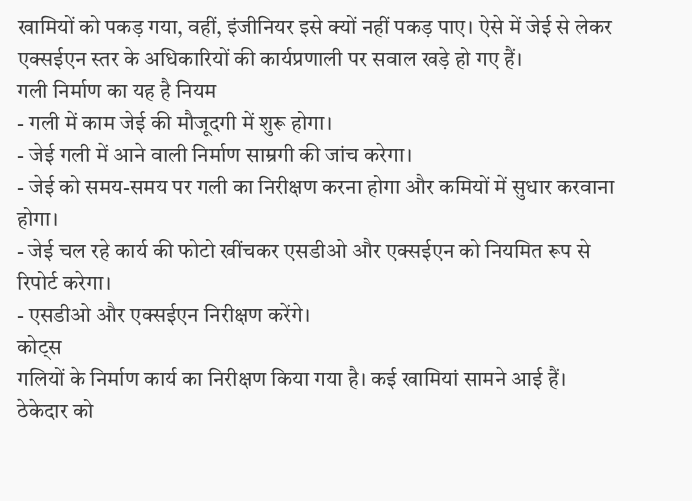खामियों को पकड़ गया, वहीं, इंजीनियर इसे क्यों नहीं पकड़ पाए। ऐसे में जेई से लेकर एक्सईएन स्तर के अधिकारियों की कार्यप्रणाली पर सवाल खड़े हो गए हैं।
गली निर्माण का यह है नियम
- गली में काम जेई की मौजूदगी में शुरू होगा।
- जेई गली में आने वाली निर्माण साम्रगी की जांच करेगा।
- जेई को समय-समय पर गली का निरीक्षण करना होगा और कमियों में सुधार करवाना होगा।
- जेई चल रहे कार्य की फोटो खींचकर एसडीओ और एक्सईएन को नियमित रूप से रिपोर्ट करेगा।
- एसडीओ और एक्सईएन निरीक्षण करेंगे।
कोट्स
गलियों के निर्माण कार्य का निरीक्षण किया गया है। कई खामियां सामने आई हैं। ठेकेदार को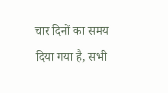चार दिनों का समय दिया गया है, सभी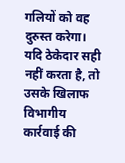गलियों को वह दुरुस्त करेगा। यदि ठेकेदार सही नहीं करता है, तो उसके खिलाफ विभागीय कार्रवाई की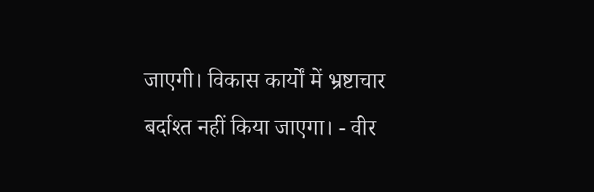जाएगी। विकास कार्यों में भ्रष्टाचार बर्दाश्त नहीं किया जाएगा। - वीर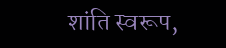शांति स्वरूप,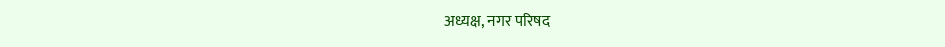अध्यक्ष, नगर परिषद